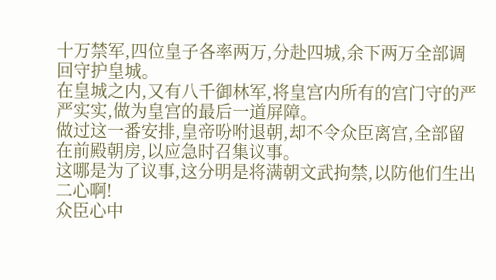十万禁军,四位皇子各率两万,分赴四城,余下两万全部调回守护皇城。
在皇城之内,又有八千御林军,将皇宫内所有的宫门守的严严实实,做为皇宫的最后一道屏障。
做过这一番安排,皇帝吩咐退朝,却不令众臣离宫,全部留在前殿朝房,以应急时召集议事。
这哪是为了议事,这分明是将满朝文武拘禁,以防他们生出二心啊!
众臣心中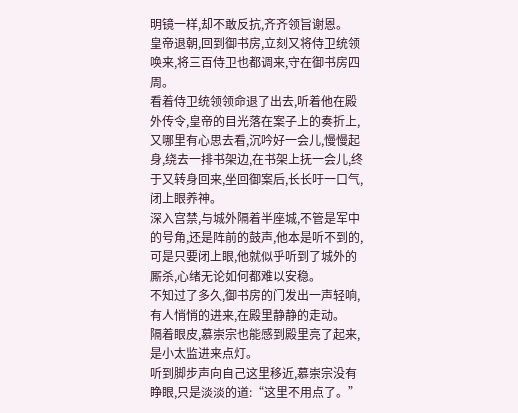明镜一样,却不敢反抗,齐齐领旨谢恩。
皇帝退朝,回到御书房,立刻又将侍卫统领唤来,将三百侍卫也都调来,守在御书房四周。
看着侍卫统领领命退了出去,听着他在殿外传令,皇帝的目光落在案子上的奏折上,又哪里有心思去看,沉吟好一会儿,慢慢起身,绕去一排书架边,在书架上抚一会儿,终于又转身回来,坐回御案后,长长吁一口气,闭上眼养神。
深入宫禁,与城外隔着半座城,不管是军中的号角,还是阵前的鼓声,他本是听不到的,可是只要闭上眼,他就似乎听到了城外的厮杀,心绪无论如何都难以安稳。
不知过了多久,御书房的门发出一声轻响,有人悄悄的进来,在殿里静静的走动。
隔着眼皮,慕崇宗也能感到殿里亮了起来,是小太监进来点灯。
听到脚步声向自己这里移近,慕崇宗没有睁眼,只是淡淡的道:“这里不用点了。”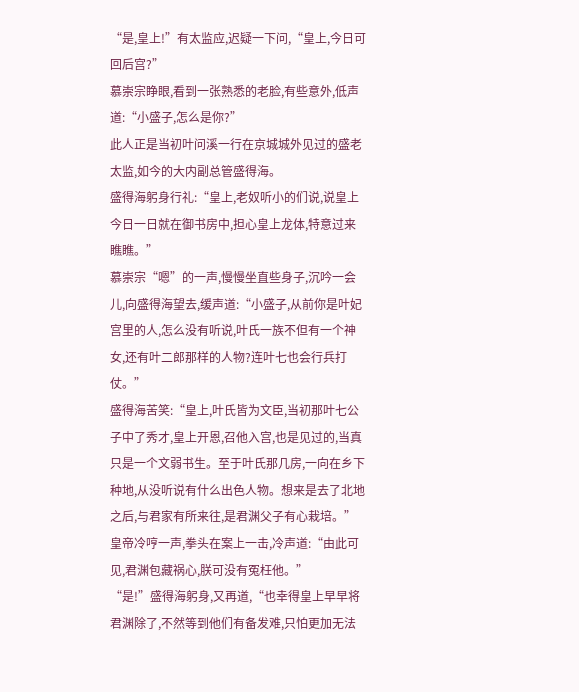“是,皇上!”有太监应,迟疑一下问,“皇上,今日可回后宫?”
慕崇宗睁眼,看到一张熟悉的老脸,有些意外,低声道:“小盛子,怎么是你?”
此人正是当初叶问溪一行在京城城外见过的盛老太监,如今的大内副总管盛得海。
盛得海躬身行礼:“皇上,老奴听小的们说,说皇上今日一日就在御书房中,担心皇上龙体,特意过来瞧瞧。”
慕崇宗“嗯”的一声,慢慢坐直些身子,沉吟一会儿,向盛得海望去,缓声道:“小盛子,从前你是叶妃宫里的人,怎么没有听说,叶氏一族不但有一个神女,还有叶二郎那样的人物?连叶七也会行兵打仗。”
盛得海苦笑:“皇上,叶氏皆为文臣,当初那叶七公子中了秀才,皇上开恩,召他入宫,也是见过的,当真只是一个文弱书生。至于叶氏那几房,一向在乡下种地,从没听说有什么出色人物。想来是去了北地之后,与君家有所来往,是君渊父子有心栽培。”
皇帝冷哼一声,拳头在案上一击,冷声道:“由此可见,君渊包藏祸心,朕可没有冤枉他。”
“是!”盛得海躬身,又再道,“也幸得皇上早早将君渊除了,不然等到他们有备发难,只怕更加无法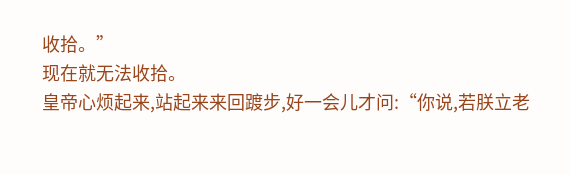收拾。”
现在就无法收拾。
皇帝心烦起来,站起来来回踱步,好一会儿才问:“你说,若朕立老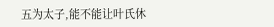五为太子,能不能让叶氏休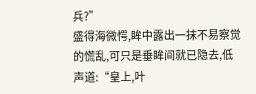兵?”
盛得海微愕,眸中露出一抹不易察觉的慌乱,可只是垂眸间就已隐去,低声道:“皇上,叶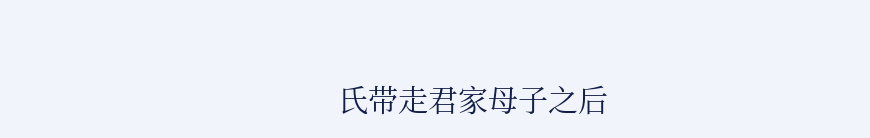氏带走君家母子之后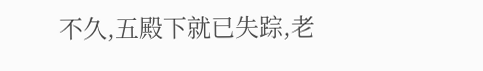不久,五殿下就已失踪,老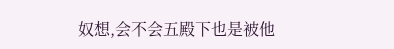奴想,会不会五殿下也是被他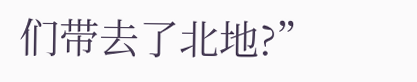们带去了北地?”